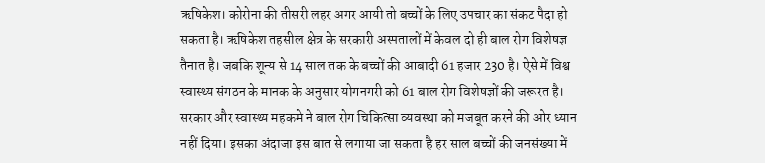ऋषिकेश। कोरोना की तीसरी लहर अगर आयी तो बच्चों के लिए उपचार का संकट पैदा हो सकता है। ऋषिकेश तहसील क्षेत्र के सरकारी अस्पतालों में केवल दो ही बाल रोग विशेषज्ञ तैनात है। जबकि शून्य से 14 साल तक के बच्चों की आबादी 61 हजार 230 है। ऐसे में विश्व स्वास्थ्य संगठन के मानक के अनुसार योगनगरी को 61 बाल रोग विशेषज्ञों की जरूरत है।
सरकार और स्वास्थ्य महकमे ने बाल रोग चिकित्सा व्यवस्था को मजबूत करने की ओर ध्यान नहीं दिया। इसका अंदाजा इस बात से लगाया जा सकता है हर साल बच्चों की जनसंख्या में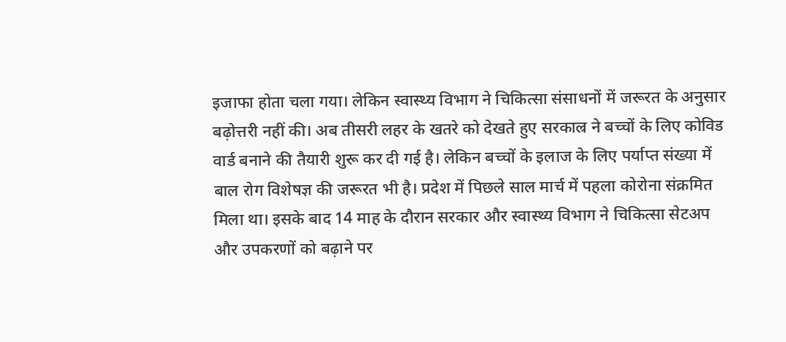इजाफा होता चला गया। लेकिन स्वास्थ्य विभाग ने चिकित्सा संसाधनों में जरूरत के अनुसार बढ़ोत्तरी नहीं की। अब तीसरी लहर के खतरे को देखते हुए सरकाल्र ने बच्चों के लिए कोविड वार्ड बनाने की तैयारी शुरू कर दी गई है। लेकिन बच्चों के इलाज के लिए पर्याप्त संख्या में बाल रोग विशेषज्ञ की जरूरत भी है। प्रदेश में पिछले साल मार्च में पहला कोरोना संक्रमित मिला था। इसके बाद 14 माह के दौरान सरकार और स्वास्थ्य विभाग ने चिकित्सा सेटअप और उपकरणों को बढ़ाने पर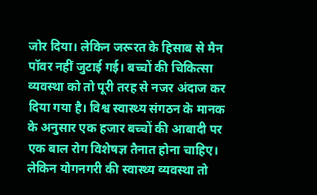जोर दिया। लेकिन जरूरत के हिसाब से मैन पॉवर नहीं जुटाई गई। बच्चों की चिकित्सा व्यवस्था को तो पूरी तरह से नजर अंदाज कर दिया गया है। विश्व स्वास्थ्य संगठन के मानक के अनुसार एक हजार बच्चों की आबादी पर एक बाल रोग विशेषज्ञ तैनात होना चाहिए। लेकिन योगनगरी की स्वास्थ्य व्यवस्था तो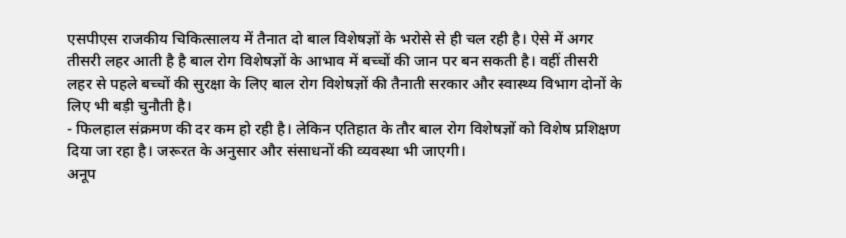एसपीएस राजकीय चिकित्सालय में तैनात दो बाल विशेषज्ञों के भरोसे से ही चल रही है। ऐसे में अगर तीसरी लहर आती है है बाल रोग विशेषज्ञों के आभाव में बच्चों की जान पर बन सकती है। वहीं तीसरी लहर से पहले बच्चों की सुरक्षा के लिए बाल रोग विशेषज्ञों की तैनाती सरकार और स्वास्थ्य विभाग दोनों के लिए भी बड़ी चुनौती है।
- फिलहाल संक्रमण की दर कम हो रही है। लेकिन एतिहात के तौर बाल रोग विशेषज्ञों को विशेष प्रशिक्षण दिया जा रहा है। जरूरत के अनुसार और संसाधनों की व्यवस्था भी जाएगी।
अनूप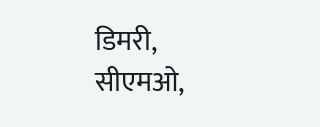डिमरी, सीएमओ,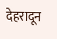देहरादून